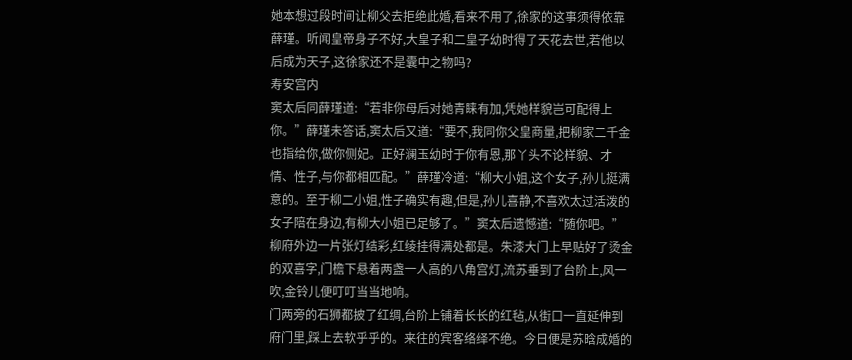她本想过段时间让柳父去拒绝此婚,看来不用了,徐家的这事须得依靠薛瑾。听闻皇帝身子不好,大皇子和二皇子幼时得了天花去世,若他以后成为天子,这徐家还不是囊中之物吗?
寿安宫内
窦太后同薛瑾道:“若非你母后对她青睐有加,凭她样貌岂可配得上你。”薛瑾未答话,窦太后又道:“要不,我同你父皇商量,把柳家二千金也指给你,做你侧妃。正好澜玉幼时于你有恩,那丫头不论样貌、才情、性子,与你都相匹配。”薛瑾冷道:“柳大小姐,这个女子,孙儿挺满意的。至于柳二小姐,性子确实有趣,但是,孙儿喜静,不喜欢太过活泼的女子陪在身边,有柳大小姐已足够了。”窦太后遗憾道:“随你吧。”
柳府外边一片张灯结彩,红绫挂得满处都是。朱漆大门上早贴好了烫金的双喜字,门檐下悬着两盏一人高的八角宫灯,流苏垂到了台阶上,风一吹,金铃儿便叮叮当当地响。
门两旁的石狮都披了红绸,台阶上铺着长长的红毡,从街口一直延伸到府门里,踩上去软乎乎的。来往的宾客络绎不绝。今日便是苏晗成婚的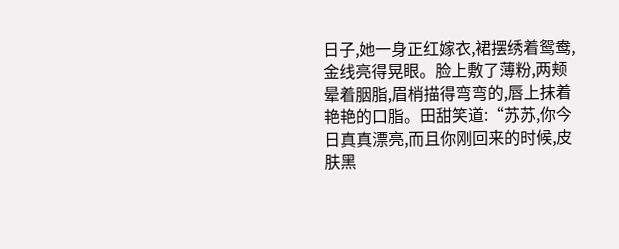日子,她一身正红嫁衣,裙摆绣着鸳鸯,金线亮得晃眼。脸上敷了薄粉,两颊晕着胭脂,眉梢描得弯弯的,唇上抹着艳艳的口脂。田甜笑道:“苏苏,你今日真真漂亮,而且你刚回来的时候,皮肤黑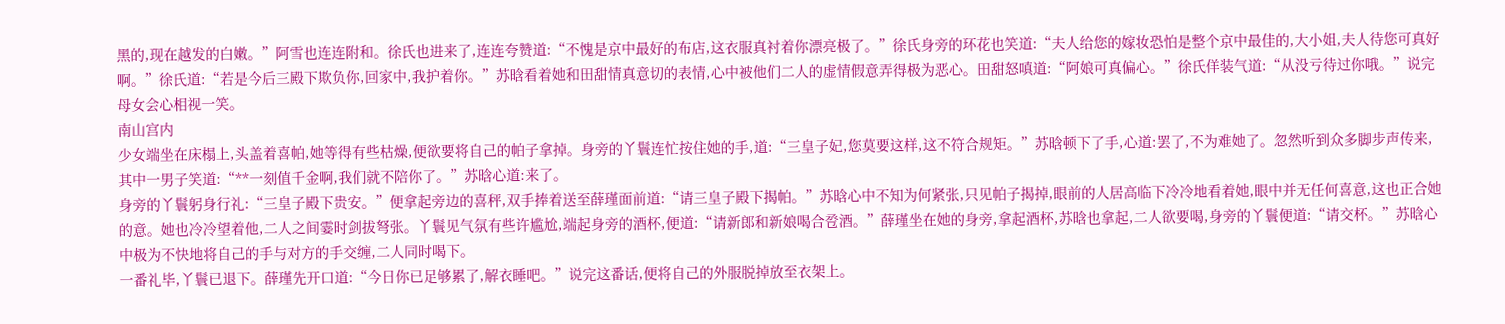黑的,现在越发的白嫩。”阿雪也连连附和。徐氏也进来了,连连夸赞道:“不愧是京中最好的布店,这衣服真衬着你漂亮极了。”徐氏身旁的环花也笑道:“夫人给您的嫁妆恐怕是整个京中最佳的,大小姐,夫人待您可真好啊。”徐氏道:“若是今后三殿下欺负你,回家中,我护着你。”苏晗看着她和田甜情真意切的表情,心中被他们二人的虚情假意弄得极为恶心。田甜怒嗔道:“阿娘可真偏心。”徐氏佯装气道:“从没亏待过你哦。”说完母女会心相视一笑。
南山宫内
少女端坐在床榻上,头盖着喜帕,她等得有些枯燥,便欲要将自己的帕子拿掉。身旁的丫鬟连忙按住她的手,道:“三皇子妃,您莫要这样,这不符合规矩。”苏晗顿下了手,心道:罢了,不为难她了。忽然听到众多脚步声传来,其中一男子笑道:“**一刻值千金啊,我们就不陪你了。”苏晗心道:来了。
身旁的丫鬟躬身行礼:“三皇子殿下贵安。”便拿起旁边的喜秤,双手捧着送至薛瑾面前道:“请三皇子殿下揭帕。”苏晗心中不知为何紧张,只见帕子揭掉,眼前的人居高临下冷冷地看着她,眼中并无任何喜意,这也正合她的意。她也冷冷望着他,二人之间霎时剑拔弩张。丫鬟见气氛有些许尴尬,端起身旁的酒杯,便道:“请新郎和新娘喝合卺酒。”薛瑾坐在她的身旁,拿起酒杯,苏晗也拿起,二人欲要喝,身旁的丫鬟便道:“请交杯。”苏晗心中极为不快地将自己的手与对方的手交缠,二人同时喝下。
一番礼毕,丫鬟已退下。薛瑾先开口道:“今日你已足够累了,解衣睡吧。”说完这番话,便将自己的外服脱掉放至衣架上。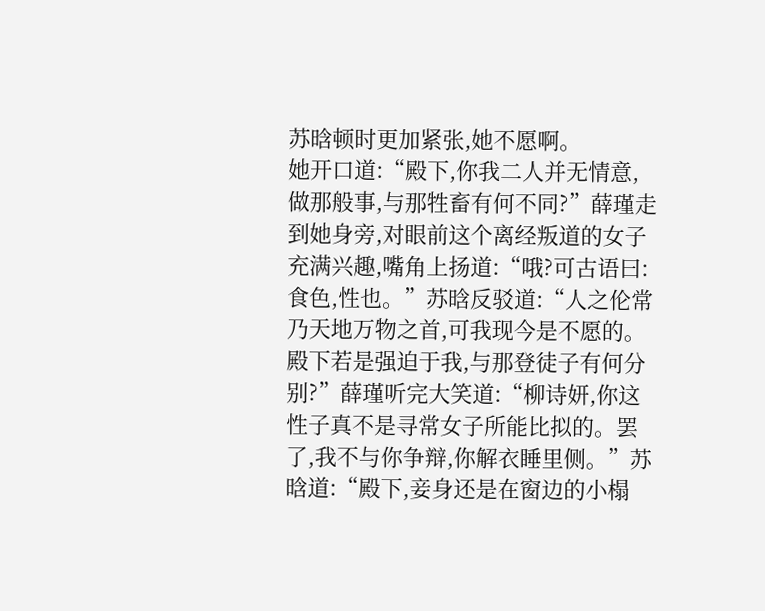苏晗顿时更加紧张,她不愿啊。
她开口道:“殿下,你我二人并无情意,做那般事,与那牲畜有何不同?”薛瑾走到她身旁,对眼前这个离经叛道的女子充满兴趣,嘴角上扬道:“哦?可古语曰:食色,性也。”苏晗反驳道:“人之伦常乃天地万物之首,可我现今是不愿的。殿下若是强迫于我,与那登徒子有何分别?”薛瑾听完大笑道:“柳诗妍,你这性子真不是寻常女子所能比拟的。罢了,我不与你争辩,你解衣睡里侧。”苏晗道:“殿下,妾身还是在窗边的小榻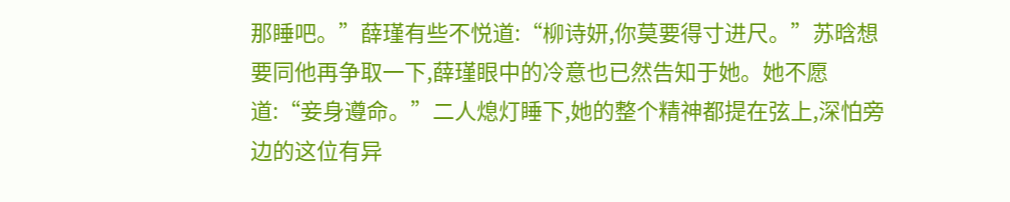那睡吧。”薛瑾有些不悦道:“柳诗妍,你莫要得寸进尺。”苏晗想要同他再争取一下,薛瑾眼中的冷意也已然告知于她。她不愿道:“妾身遵命。”二人熄灯睡下,她的整个精神都提在弦上,深怕旁边的这位有异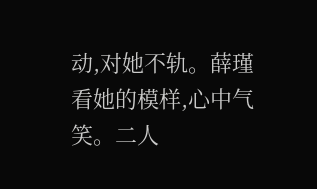动,对她不轨。薛瑾看她的模样,心中气笑。二人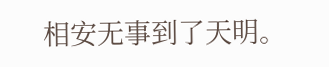相安无事到了天明。